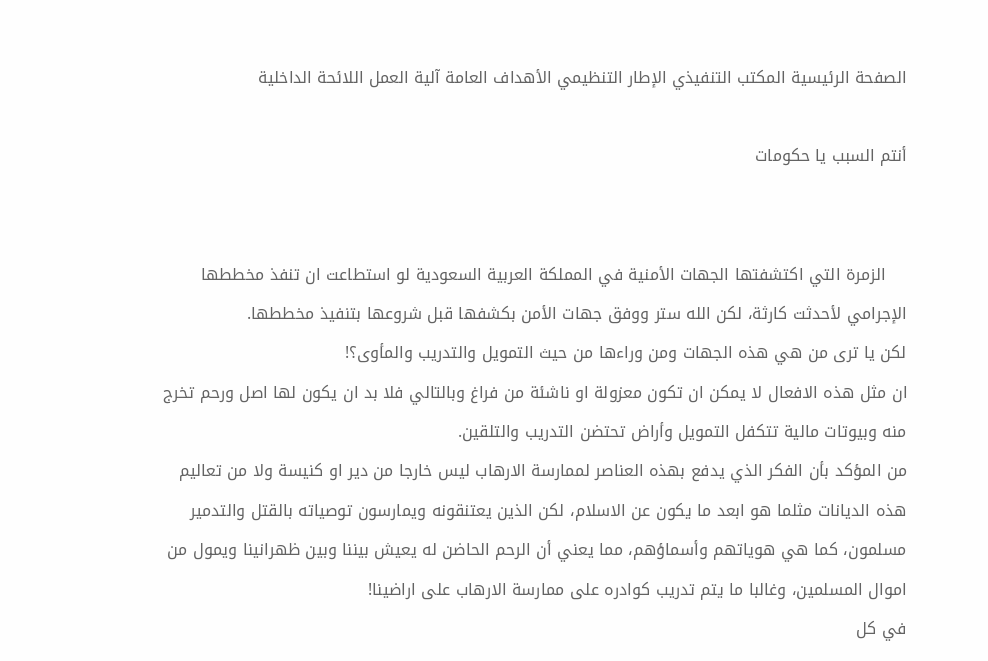الصفحة الرئيسية المكتب التنفيذي الإطار التنظيمي الأهداف العامة آلية العمل اللائحة الداخلية

أنتم السبب يا حكومات


    الزمرة التي اكتشفتها الجهات الأمنية في المملكة العربية السعودية لو استطاعت ان تنفذ مخططها الإجرامي لأحدثت كارثة، لكن الله ستر ووفق جهات الأمن بكشفها قبل شروعها بتنفيذ مخططها.
لكن يا ترى من هي هذه الجهات ومن وراءها من حيث التمويل والتدريب والمأوى؟!
ان مثل هذه الافعال لا يمكن ان تكون معزولة او ناشئة من فراغ وبالتالي فلا بد ان يكون لها اصل ورحم تخرج منه وبيوتات مالية تتكفل التمويل وأراض تحتضن التدريب والتلقين.
من المؤكد بأن الفكر الذي يدفع بهذه العناصر لممارسة الارهاب ليس خارجا من دير او كنيسة ولا من تعاليم هذه الديانات مثلما هو ابعد ما يكون عن الاسلام، لكن الذين يعتنقونه ويمارسون توصياته بالقتل والتدمير مسلمون، كما هي هوياتهم وأسماؤهم، مما يعني أن الرحم الحاضن له يعيش بيننا وبين ظهرانينا ويمول من اموال المسلمين، وغالبا ما يتم تدريب كوادره على ممارسة الارهاب على اراضينا!
في كل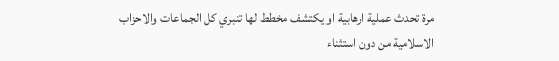مرة تحدث عملية ارهابية او يكتشف مخطط لها تنبري كل الجماعات والاحزاب الاسلامية من دون استثناء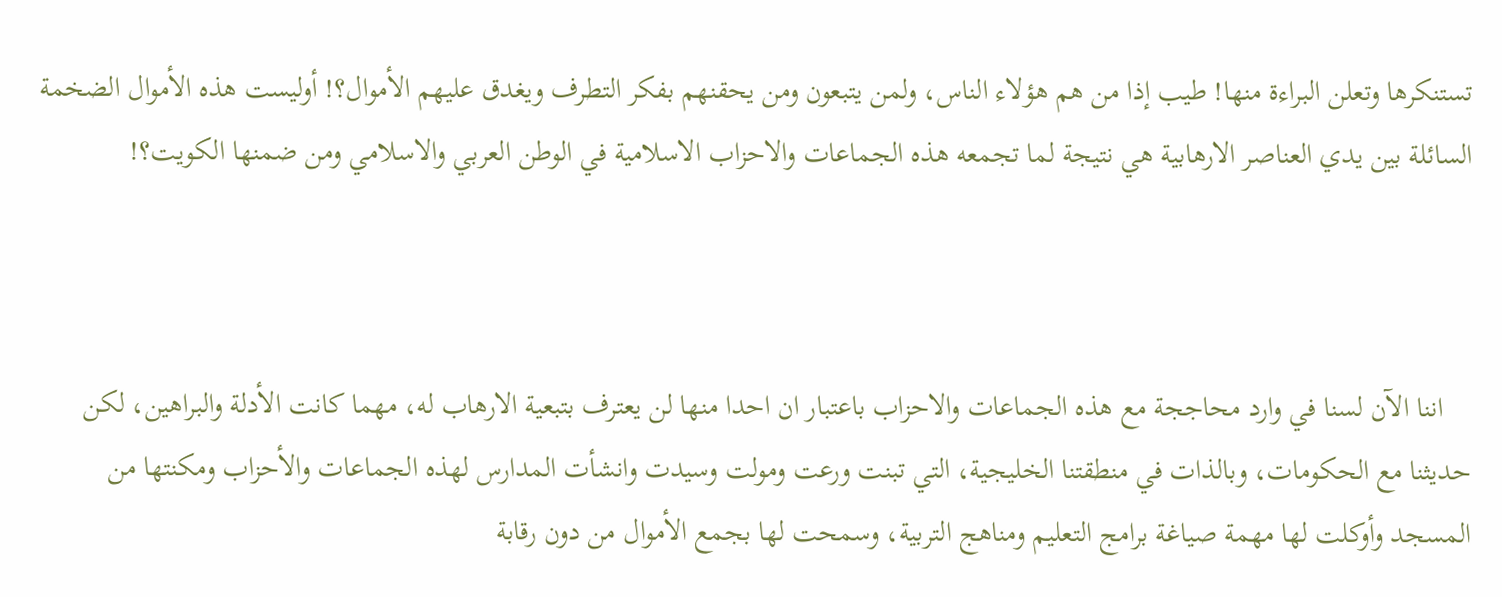تستنكرها وتعلن البراءة منها! طيب إذا من هم هؤلاء الناس، ولمن يتبعون ومن يحقنهم بفكر التطرف ويغدق عليهم الأموال؟! أوليست هذه الأموال الضخمة السائلة بين يدي العناصر الارهابية هي نتيجة لما تجمعه هذه الجماعات والاحزاب الاسلامية في الوطن العربي والاسلامي ومن ضمنها الكويت؟!



    اننا الآن لسنا في وارد محاججة مع هذه الجماعات والاحزاب باعتبار ان احدا منها لن يعترف بتبعية الارهاب له، مهما كانت الأدلة والبراهين، لكن حديثنا مع الحكومات، وبالذات في منطقتنا الخليجية، التي تبنت ورعت ومولت وسيدت وانشأت المدارس لهذه الجماعات والأحزاب ومكنتها من المسجد وأوكلت لها مهمة صياغة برامج التعليم ومناهج التربية، وسمحت لها بجمع الأموال من دون رقابة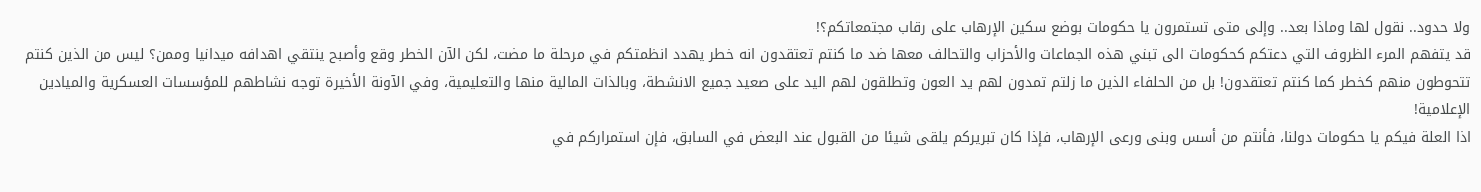ولا حدود.. نقول لها وماذا بعد.. وإلى متى تستمرون يا حكومات بوضع سكين الإرهاب على رقاب مجتمعاتكم؟!
قد يتفهم المرء الظروف التي دعتكم كحكومات الى تبني هذه الجماعات والأحزاب والتحالف معها ضد ما كنتم تعتقدون انه خطر يهدد انظمتكم في مرحلة ما مضت، لكن الآن الخطر وقع وأصبح ينتقي اهدافه ميدانيا وممن؟ ليس من الذين كنتم تتحوطون منهم كخطر كما كنتم تعتقدون! بل من الحلفاء الذين ما زلتم تمدون لهم يد العون وتطلقون لهم اليد على صعيد جميع الانشطة، وبالذات المالية منها والتعليمية، وفي الآونة الأخيرة توجه نشاطهم للمؤسسات العسكرية والميادين الإعلامية!
اذا العلة فيكم يا حكومات دولنا، فأنتم من أسس وبنى ورعى الإرهاب، فإذا كان تبريركم يلقى شيئا من القبول عند البعض في السابق، فإن استمراركم في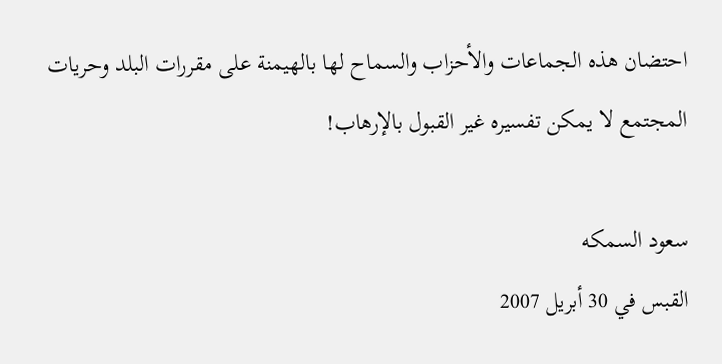احتضان هذه الجماعات والأحزاب والسماح لها بالهيمنة على مقررات البلد وحريات المجتمع لا يمكن تفسيره غير القبول بالإرهاب!

سعود السمكه
القبس في 30 أبريل 2007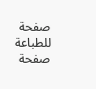صفحة للطباعة صفحة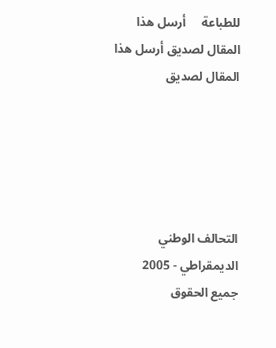للطباعة     أرسل هذا المقال لصديق أرسل هذا المقال لصديق





التحالف الوطني الديمقراطي - 2005
جميع الحقوق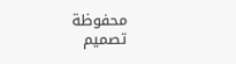محفوظة
تصميم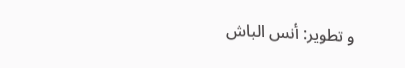و تطوير: أنس الباش